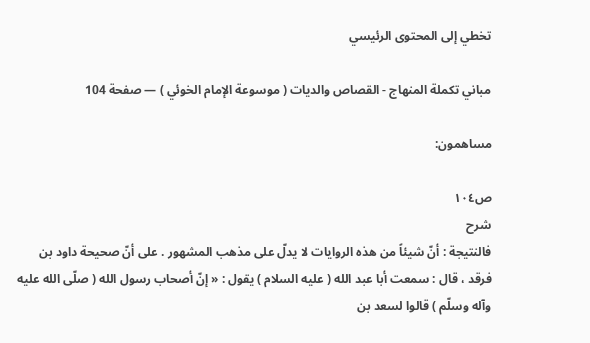تخطي إلى المحتوى الرئيسي

مباني تكملة المنهاج - القصاص والديات ( موسوعة الإمام الخوئي ) — صفحة 104

مساهمون:

ص١٠٤
شرح
فالنتيجة : أنّ شيئاً من هذه الروايات لا يدلّ على مذهب المشهور . على أنّ صحيحة داود بن فرقد ، قال : سمعت أبا عبد الله ( عليه السلام ) يقول : « إنّ أصحاب رسول الله ( صلّى الله عليه وآله وسلّم ) قالوا لسعد بن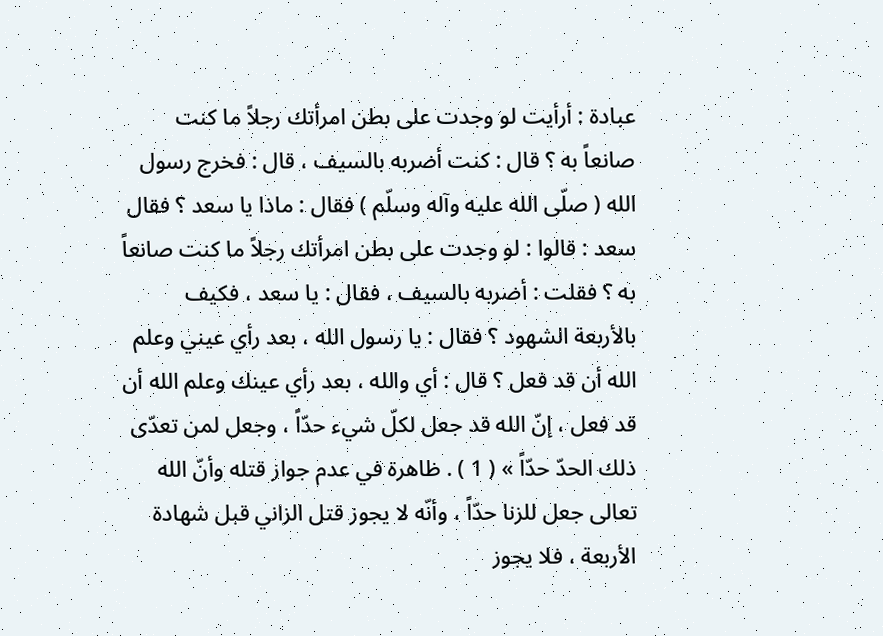عبادة : أرأيت لو وجدت على بطن امرأتك رجلاً ما كنت صانعاً به ؟ قال : كنت أضربه بالسيف ، قال : فخرج رسول الله ( صلّى الله عليه وآله وسلّم ) فقال : ماذا يا سعد ؟ فقال سعد : قالوا : لو وجدت على بطن امرأتك رجلاً ما كنت صانعاً به ؟ فقلت : أضربه بالسيف ، فقال : يا سعد ، فكيف بالأربعة الشهود ؟ فقال : يا رسول الله ، بعد رأي عيني وعلم الله أن قد فعل ؟ قال : أي والله ، بعد رأي عينك وعلم الله أن قد فعل ، إنّ الله قد جعل لكلّ شيء حدّاً ، وجعل لمن تعدّى ذلك الحدّ حدّاً » ( 1 ) . ظاهرة في عدم جواز قتله وأنّ الله تعالى جعل للزنا حدّاً ، وأنّه لا يجوز قتل الزاني قبل شهادة الأربعة ، فلا يجوز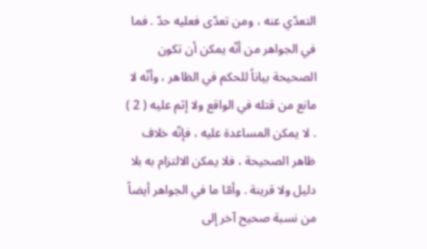التعدّي عنه ، ومن تعدّى فعليه حدّ . فما في الجواهر من أنّه يمكن أن تكون الصحيحة بياناً للحكم في الظاهر ، وأنّه لا مانع من قتله في الواقع ولا إثم عليه ( 2 ) . لا يمكن المساعدة عليه ، فإنّه خلاف ظاهر الصحيحة ، فلا يمكن الالتزام به بلا دليل ولا قرينة . وأمّا ما في الجواهر أيضاً من نسبة صحيح آخر إلى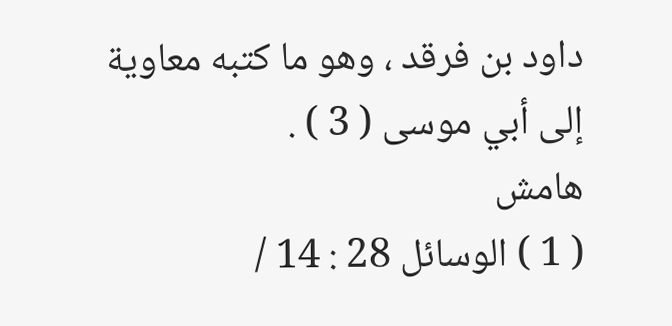داود بن فرقد ، وهو ما كتبه معاوية إلى أبي موسى ( 3 ) .
هامش
( 1 ) الوسائل 28 : 14 /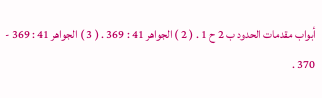أبواب مقدمات الحدود ب 2 ح 1 . ( 2 ) الجواهر 41 : 369 . ( 3 ) الجواهر 41 : 369 - 370 .